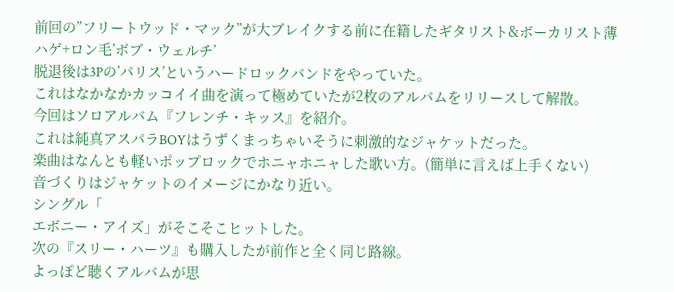前回の”フリートウッド・マック”が大ブレイクする前に在籍したギタリスト&ボーカリスト薄ハゲ+ロン毛’ボブ・ウェルチ’
脱退後は3Pの’パリス’というハードロックバンドをやっていた。
これはなかなかカッコイイ曲を演って極めていたが2枚のアルバムをリリースして解散。
今回はソロアルバム『フレンチ・キッス』を紹介。
これは純真アスパラBOYはうずくまっちゃいそうに刺激的なジャケットだった。
楽曲はなんとも軽いポップロックでホニャホニャした歌い方。(簡単に言えば上手くない)
音づくりはジャケットのイメージにかなり近い。
シングル「
エボニー・アイズ」がそこそこヒットした。
次の『スリー・ハーツ』も購入したが前作と全く同じ路線。
よっぽど聴くアルバムが思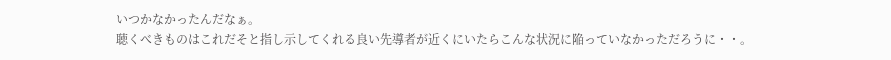いつかなかったんだなぁ。
聴くべきものはこれだそと指し示してくれる良い先導者が近くにいたらこんな状況に陥っていなかっただろうに・・。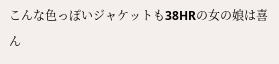こんな色っぽいジャケットも38HRの女の娘は喜ん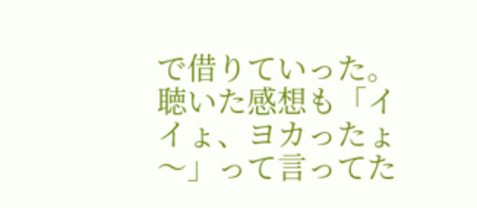で借りていった。
聴いた感想も「イイょ、ヨカったょ〜」って言ってた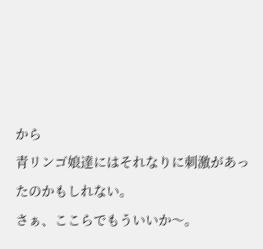から
青リンゴ娘達にはそれなりに刺激があったのかもしれない。
さぁ、ここらでもういいか〜。